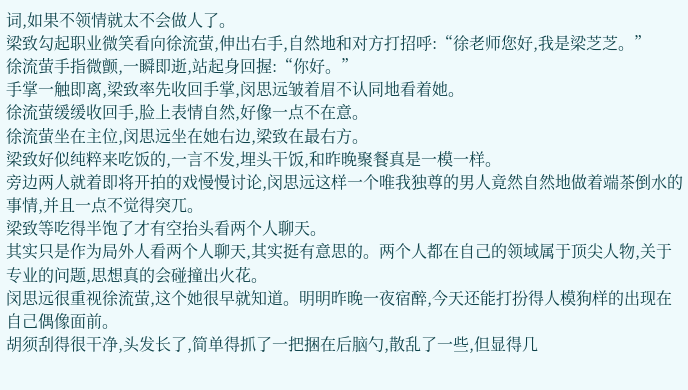词,如果不领情就太不会做人了。
梁致勾起职业微笑看向徐流萤,伸出右手,自然地和对方打招呼:“徐老师您好,我是梁芝芝。”
徐流萤手指微颤,一瞬即逝,站起身回握:“你好。”
手掌一触即离,梁致率先收回手掌,闵思远皱着眉不认同地看着她。
徐流萤缓缓收回手,脸上表情自然,好像一点不在意。
徐流萤坐在主位,闵思远坐在她右边,梁致在最右方。
梁致好似纯粹来吃饭的,一言不发,埋头干饭,和昨晚聚餐真是一模一样。
旁边两人就着即将开拍的戏慢慢讨论,闵思远这样一个唯我独尊的男人竟然自然地做着端茶倒水的事情,并且一点不觉得突兀。
梁致等吃得半饱了才有空抬头看两个人聊天。
其实只是作为局外人看两个人聊天,其实挺有意思的。两个人都在自己的领域属于顶尖人物,关于专业的问题,思想真的会碰撞出火花。
闵思远很重视徐流萤,这个她很早就知道。明明昨晚一夜宿醉,今天还能打扮得人模狗样的出现在自己偶像面前。
胡须刮得很干净,头发长了,简单得抓了一把捆在后脑勺,散乱了一些,但显得几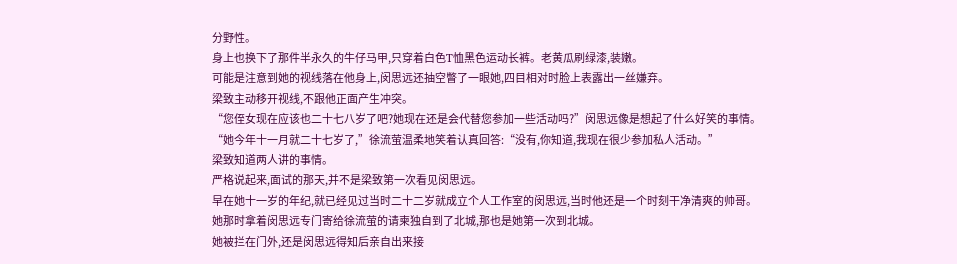分野性。
身上也换下了那件半永久的牛仔马甲,只穿着白色T恤黑色运动长裤。老黄瓜刷绿漆,装嫩。
可能是注意到她的视线落在他身上,闵思远还抽空瞥了一眼她,四目相对时脸上表露出一丝嫌弃。
梁致主动移开视线,不跟他正面产生冲突。
“您侄女现在应该也二十七八岁了吧?她现在还是会代替您参加一些活动吗?”闵思远像是想起了什么好笑的事情。
“她今年十一月就二十七岁了,”徐流萤温柔地笑着认真回答:“没有,你知道,我现在很少参加私人活动。”
梁致知道两人讲的事情。
严格说起来,面试的那天,并不是梁致第一次看见闵思远。
早在她十一岁的年纪,就已经见过当时二十二岁就成立个人工作室的闵思远,当时他还是一个时刻干净清爽的帅哥。
她那时拿着闵思远专门寄给徐流萤的请柬独自到了北城,那也是她第一次到北城。
她被拦在门外,还是闵思远得知后亲自出来接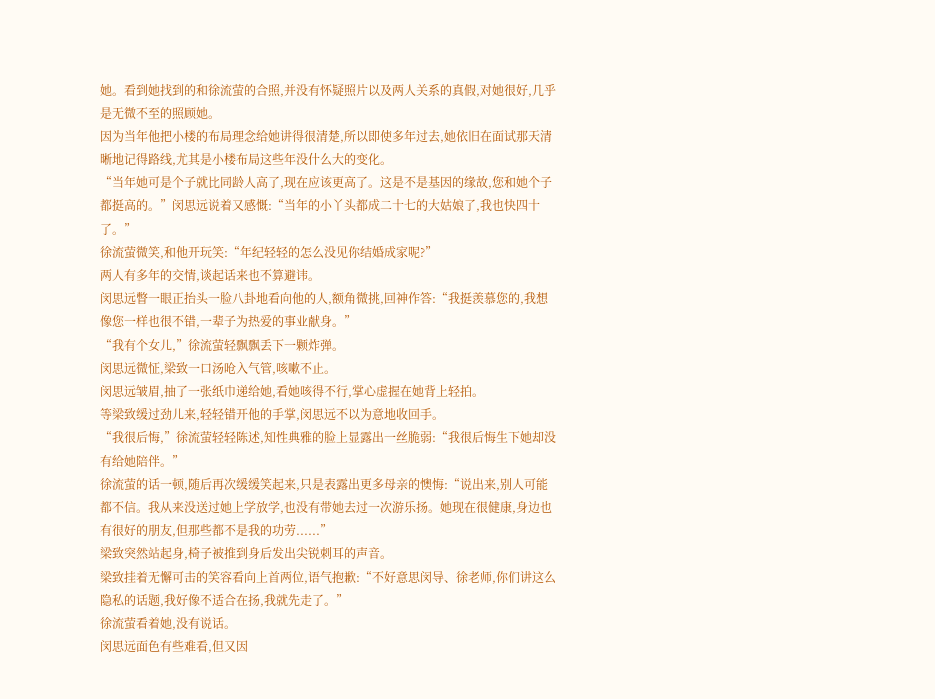她。看到她找到的和徐流萤的合照,并没有怀疑照片以及两人关系的真假,对她很好,几乎是无微不至的照顾她。
因为当年他把小楼的布局理念给她讲得很清楚,所以即使多年过去,她依旧在面试那天清晰地记得路线,尤其是小楼布局这些年没什么大的变化。
“当年她可是个子就比同龄人高了,现在应该更高了。这是不是基因的缘故,您和她个子都挺高的。”闵思远说着又感慨:“当年的小丫头都成二十七的大姑娘了,我也快四十了。”
徐流萤微笑,和他开玩笑:“年纪轻轻的怎么没见你结婚成家呢?”
两人有多年的交情,谈起话来也不算避讳。
闵思远瞥一眼正抬头一脸八卦地看向他的人,额角微挑,回神作答:“我挺羡慕您的,我想像您一样也很不错,一辈子为热爱的事业献身。”
“我有个女儿,”徐流萤轻飘飘丢下一颗炸弹。
闵思远微怔,梁致一口汤呛入气管,咳嗽不止。
闵思远皱眉,抽了一张纸巾递给她,看她咳得不行,掌心虚握在她背上轻拍。
等梁致缓过劲儿来,轻轻错开他的手掌,闵思远不以为意地收回手。
“我很后悔,”徐流萤轻轻陈述,知性典雅的脸上显露出一丝脆弱:“我很后悔生下她却没有给她陪伴。”
徐流萤的话一顿,随后再次缓缓笑起来,只是表露出更多母亲的懊悔:“说出来,别人可能都不信。我从来没送过她上学放学,也没有带她去过一次游乐扬。她现在很健康,身边也有很好的朋友,但那些都不是我的功劳......”
梁致突然站起身,椅子被推到身后发出尖锐刺耳的声音。
梁致挂着无懈可击的笑容看向上首两位,语气抱歉:“不好意思闵导、徐老师,你们讲这么隐私的话题,我好像不适合在扬,我就先走了。”
徐流萤看着她,没有说话。
闵思远面色有些难看,但又因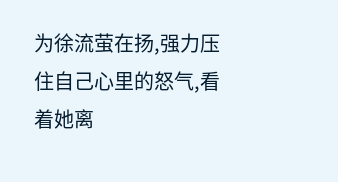为徐流萤在扬,强力压住自己心里的怒气,看着她离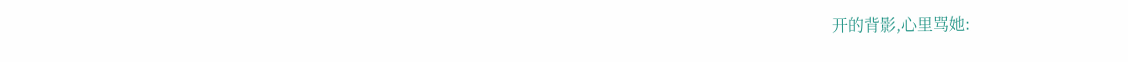开的背影,心里骂她: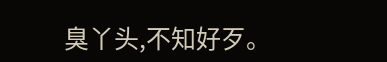臭丫头,不知好歹。